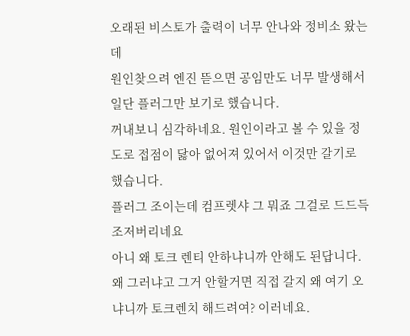오래된 비스토가 출력이 너무 안나와 정비소 왔는데
원인찾으려 엔진 뜯으면 공임만도 너무 발생해서 일단 플러그만 보기로 했습니다.
꺼내보니 심각하네요. 원인이라고 볼 수 있을 정도로 접점이 닳아 없어져 있어서 이것만 갈기로 했습니다.
플러그 조이는데 컴프렛샤 그 뭐죠 그걸로 드드득 조저버리네요
아니 왜 토크 렌티 안하냐니까 안해도 된답니다.
왜 그러냐고 그거 안할거면 직접 갈지 왜 여기 오냐니까 토크렌치 해드려여? 이러네요.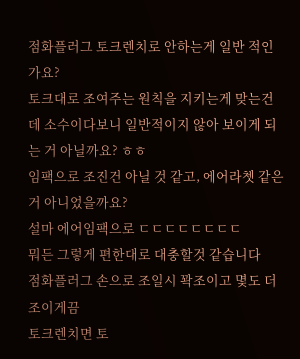점화플러그 토크렌치로 안하는게 일반 적인가요?
토크대로 조여주는 원칙을 지키는게 맞는건데 소수이다보니 일반적이지 않아 보이게 되는 거 아닐까요? ㅎㅎ
임팩으로 조진건 아닐 것 같고, 에어라쳇 같은거 아니었을까요?
설마 에어임팩으로 ㄷㄷㄷㄷㄷㄷㄷㄷ
뭐든 그렇게 편한대로 대충할것 같습니다
점화플러그 손으로 조일시 꽉조이고 몇도 더 조이게끔
토크렌치면 토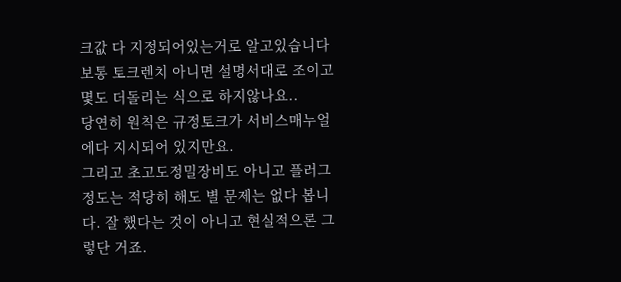크값 다 지정되어있는거로 알고있습니다
보통 토크렌치 아니면 설명서대로 조이고 몇도 더돌리는 식으로 하지않나요..
당연히 원칙은 규정토크가 서비스매누얼에다 지시되어 있지만요.
그리고 초고도정밀장비도 아니고 플러그 정도는 적당히 해도 별 문제는 없다 봅니다. 잘 했다는 것이 아니고 현실적으론 그렇단 거죠.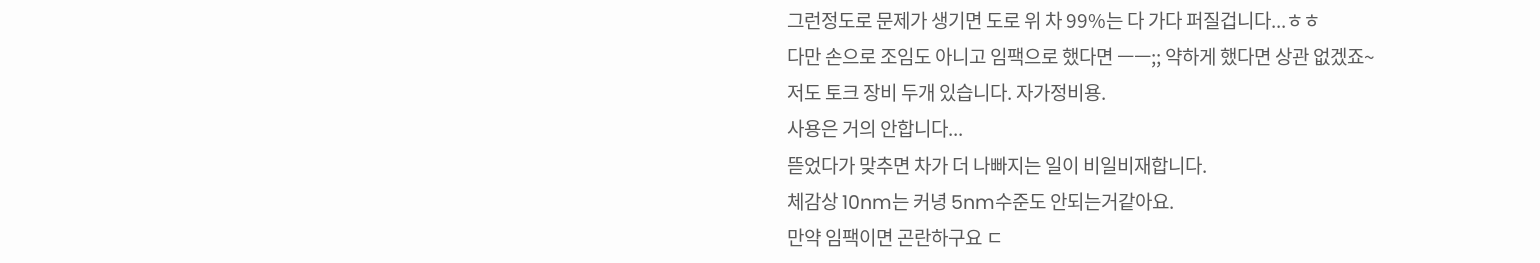그런정도로 문제가 생기면 도로 위 차 99%는 다 가다 퍼질겁니다...ㅎㅎ
다만 손으로 조임도 아니고 임팩으로 했다면 ㅡㅡ;; 약하게 했다면 상관 없겠죠~
저도 토크 장비 두개 있습니다. 자가정비용.
사용은 거의 안합니다...
뜯었다가 맞추면 차가 더 나빠지는 일이 비일비재합니다.
체감상 10nm는 커녕 5nm수준도 안되는거같아요.
만약 임팩이면 곤란하구요 ㄷ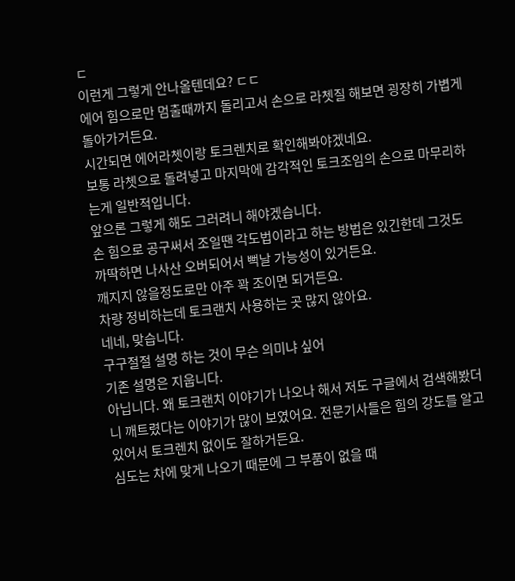ㄷ
이런게 그렇게 안나올텐데요? ㄷㄷ
에어 힘으로만 멈출때까지 돌리고서 손으로 라쳇질 해보면 굉장히 가볍게 돌아가거든요.
시간되면 에어라쳇이랑 토크렌치로 확인해봐야겠네요.
보통 라쳇으로 돌려넣고 마지막에 감각적인 토크조임의 손으로 마무리하는게 일반적입니다.
앞으론 그렇게 해도 그러려니 해야겠습니다.
손 힘으로 공구써서 조일땐 각도법이라고 하는 방법은 있긴한데 그것도 까딱하면 나사산 오버되어서 뻑날 가능성이 있거든요.
깨지지 않을정도로만 아주 꽉 조이면 되거든요.
차량 정비하는데 토크랜치 사용하는 곳 많지 않아요.
네네, 맞습니다.
구구절절 설명 하는 것이 무슨 의미냐 싶어
기존 설명은 지웁니다.
아닙니다. 왜 토크랜치 이야기가 나오나 해서 저도 구글에서 검색해봤더니 깨트렸다는 이야기가 많이 보였어요. 전문기사들은 힘의 강도를 알고 있어서 토크렌치 없이도 잘하거든요.
심도는 차에 맞게 나오기 때문에 그 부품이 없을 때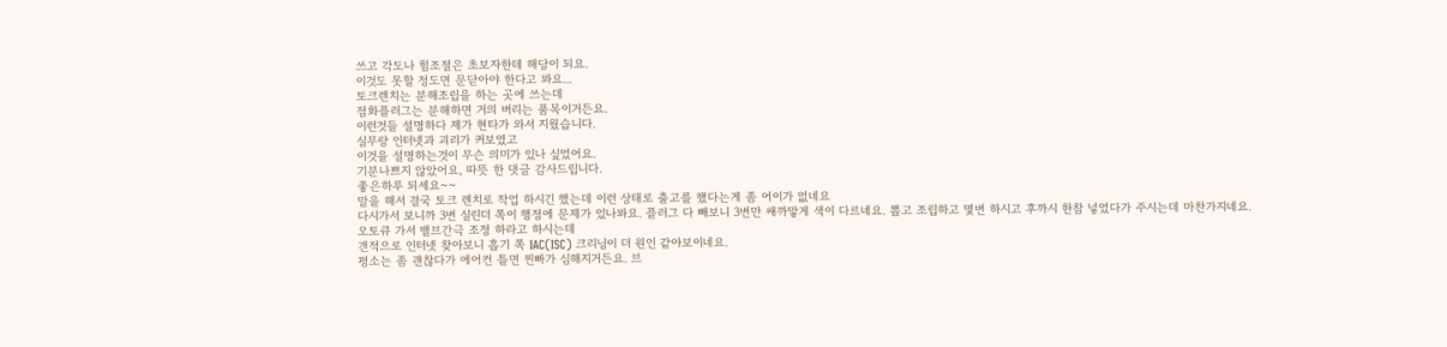쓰고 각도나 힘조절은 초보자한테 해당이 되요.
이것도 못할 정도면 문닫아야 한다고 봐요...
토크렌치는 분해조립을 하는 곳에 쓰는데
점화플러그는 분해하면 거의 버리는 품목이거든요.
이런것들 설명하다 제가 현타가 와서 지웠습니다.
실무랑 인터넷과 괴리가 커보였고
이것을 설명하는것이 무슨 의미가 있나 싶었어요.
기분나쁘지 않았어요, 따뜻 한 댓글 감사드립니다.
좋은하루 되세요~~
말을 해서 결국 토크 렌치로 작업 하시긴 했는데 이런 상태로 출고를 했다는게 좀 어이가 없네요
다시가서 보니까 3번 실린더 쪽이 행정에 문제가 있나봐요. 플러그 다 빼보니 3번만 쌔까맣게 색이 다르네요. 뽑고 조립하고 몇번 하시고 후까시 한참 넣었다가 주시는데 마찬가지네요.
오토큐 가서 밸브간극 조정 하라고 하시는데
갠적으로 인터넷 찾아보니 흡기 쪽 IAC(ISC) 크리닝이 더 원인 같아보이네요.
평소는 좀 괜찮다가 에어컨 틀면 찐빠가 심해지거든요. 브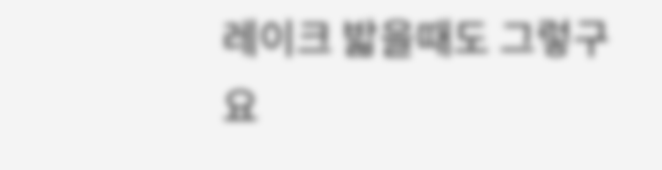레이크 밟을때도 그렇구요